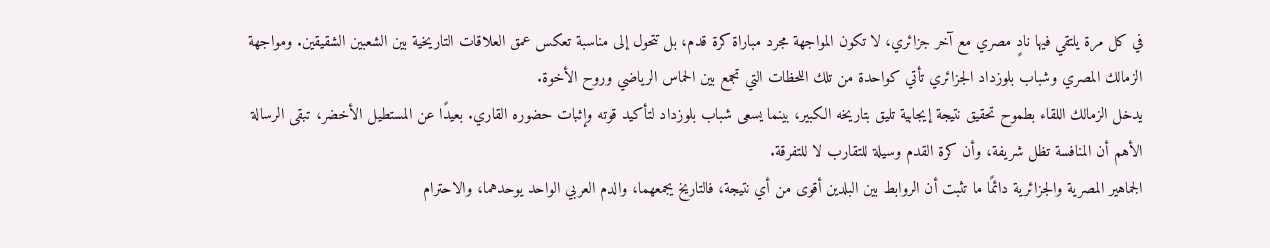في كل مرة يلتقي فيها نادٍ مصري مع آخر جزائري، لا تكون المواجهة مجرد مباراة كرة قدم، بل تتحول إلى مناسبة تعكس عمق العلاقات التاريخية بين الشعبين الشقيقين. ومواجهة الزمالك المصري وشباب بلوزداد الجزائري تأتي كواحدة من تلك اللحظات التي تجمع بين الحماس الرياضي وروح الأخوة.
يدخل الزمالك اللقاء بطموح تحقيق نتيجة إيجابية تليق بتاريخه الكبير، بينما يسعى شباب بلوزداد لتأكيد قوته وإثبات حضوره القاري. بعيدًا عن المستطيل الأخضر، تبقى الرسالة الأهم أن المنافسة تظل شريفة، وأن كرة القدم وسيلة للتقارب لا للتفرقة.
الجماهير المصرية والجزائرية دائمًا ما تثبت أن الروابط بين البلدين أقوى من أي نتيجة، فالتاريخ يجمعهما، والدم العربي الواحد يوحدهما، والاحترام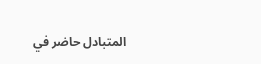المتبادل حاضر في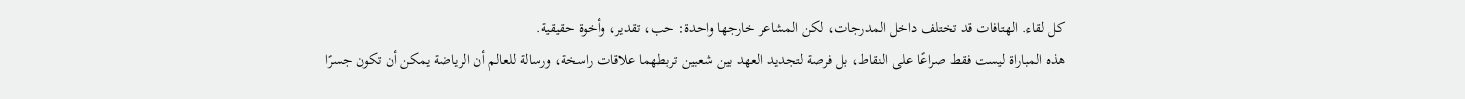كل لقاء. الهتافات قد تختلف داخل المدرجات، لكن المشاعر خارجها واحدة: حب، تقدير، وأخوة حقيقية.
هذه المباراة ليست فقط صراعًا على النقاط، بل فرصة لتجديد العهد بين شعبين تربطهما علاقات راسخة، ورسالة للعالم أن الرياضة يمكن أن تكون جسرًا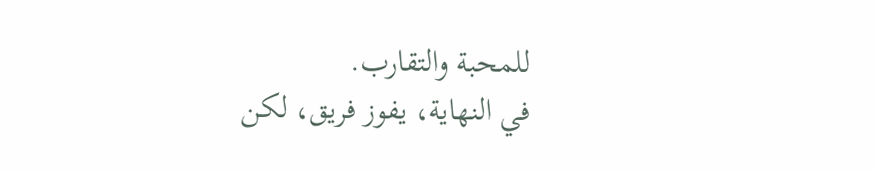للمحبة والتقارب.
في النهاية، يفوز فريق، لكن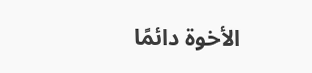الأخوة دائمًا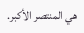هي المنتصر الأكبر.